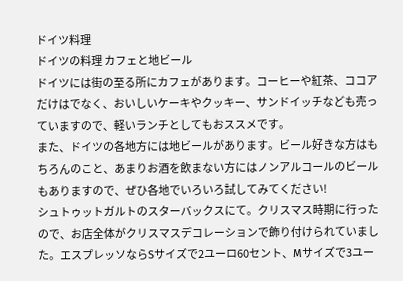ドイツ料理
ドイツの料理 カフェと地ビール
ドイツには街の至る所にカフェがあります。コーヒーや紅茶、ココアだけはでなく、おいしいケーキやクッキー、サンドイッチなども売っていますので、軽いランチとしてもおススメです。
また、ドイツの各地方には地ビールがあります。ビール好きな方はもちろんのこと、あまりお酒を飲まない方にはノンアルコールのビールもありますので、ぜひ各地でいろいろ試してみてください!
シュトゥットガルトのスターバックスにて。クリスマス時期に行ったので、お店全体がクリスマスデコレーションで飾り付けられていました。エスプレッソならSサイズで2ユーロ60セント、Mサイズで3ユー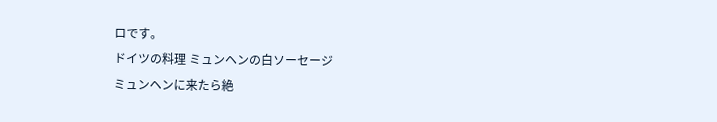ロです。
ドイツの料理 ミュンヘンの白ソーセージ
ミュンヘンに来たら絶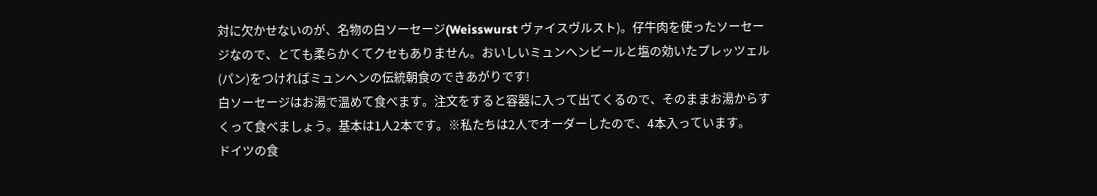対に欠かせないのが、名物の白ソーセージ(Weisswurst ヴァイスヴルスト)。仔牛肉を使ったソーセージなので、とても柔らかくてクセもありません。おいしいミュンヘンビールと塩の効いたプレッツェル(パン)をつければミュンヘンの伝統朝食のできあがりです!
白ソーセージはお湯で温めて食べます。注文をすると容器に入って出てくるので、そのままお湯からすくって食べましょう。基本は1人2本です。※私たちは2人でオーダーしたので、4本入っています。
ドイツの食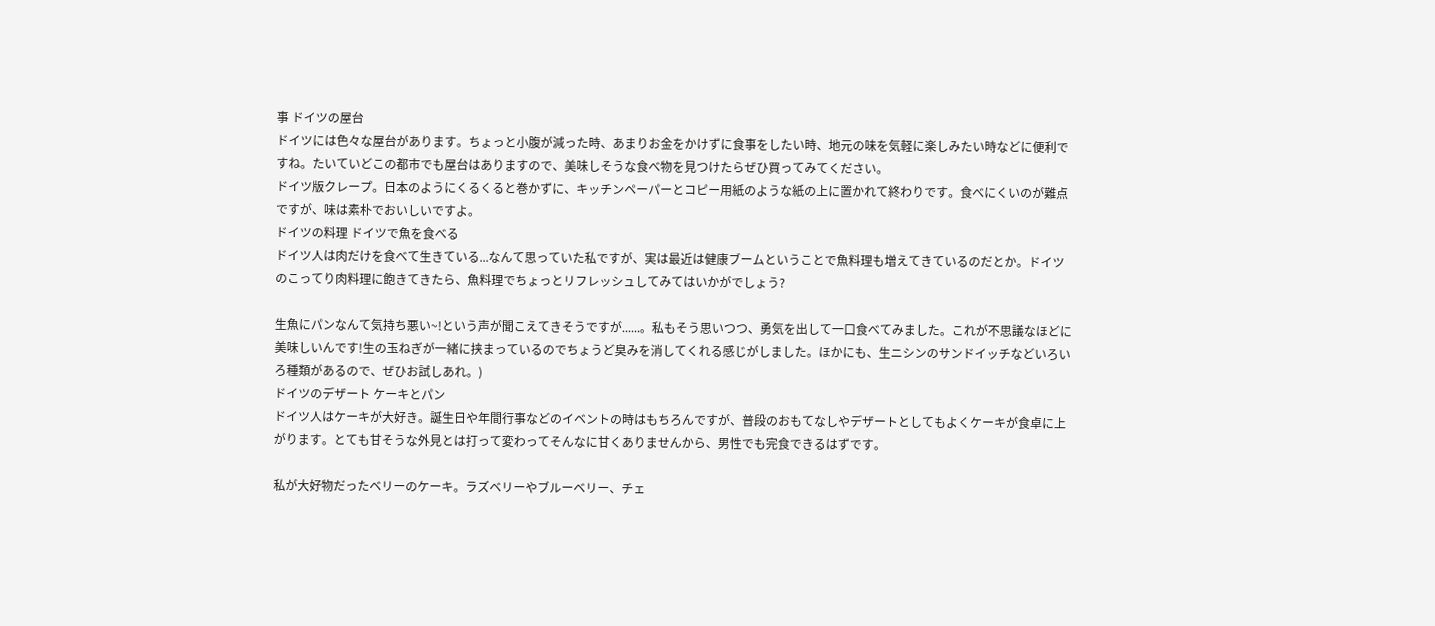事 ドイツの屋台
ドイツには色々な屋台があります。ちょっと小腹が減った時、あまりお金をかけずに食事をしたい時、地元の味を気軽に楽しみたい時などに便利ですね。たいていどこの都市でも屋台はありますので、美味しそうな食べ物を見つけたらぜひ買ってみてください。
ドイツ版クレープ。日本のようにくるくると巻かずに、キッチンペーパーとコピー用紙のような紙の上に置かれて終わりです。食べにくいのが難点ですが、味は素朴でおいしいですよ。
ドイツの料理 ドイツで魚を食べる
ドイツ人は肉だけを食べて生きている...なんて思っていた私ですが、実は最近は健康ブームということで魚料理も増えてきているのだとか。ドイツのこってり肉料理に飽きてきたら、魚料理でちょっとリフレッシュしてみてはいかがでしょう?

生魚にパンなんて気持ち悪い~!という声が聞こえてきそうですが......。私もそう思いつつ、勇気を出して一口食べてみました。これが不思議なほどに美味しいんです!生の玉ねぎが一緒に挟まっているのでちょうど臭みを消してくれる感じがしました。ほかにも、生ニシンのサンドイッチなどいろいろ種類があるので、ぜひお試しあれ。)
ドイツのデザート ケーキとパン
ドイツ人はケーキが大好き。誕生日や年間行事などのイベントの時はもちろんですが、普段のおもてなしやデザートとしてもよくケーキが食卓に上がります。とても甘そうな外見とは打って変わってそんなに甘くありませんから、男性でも完食できるはずです。

私が大好物だったベリーのケーキ。ラズベリーやブルーベリー、チェ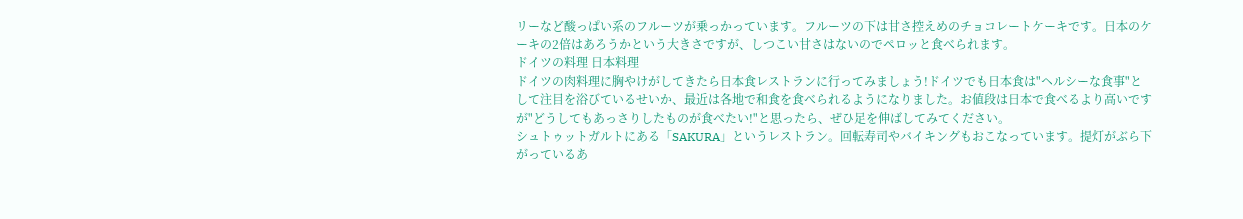リーなど酸っぱい系のフルーツが乗っかっています。フルーツの下は甘さ控えめのチョコレートケーキです。日本のケーキの2倍はあろうかという大きさですが、しつこい甘さはないのでペロッと食べられます。
ドイツの料理 日本料理
ドイツの肉料理に胸やけがしてきたら日本食レストランに行ってみましょう!ドイツでも日本食は"ヘルシーな食事"として注目を浴びているせいか、最近は各地で和食を食べられるようになりました。お値段は日本で食べるより高いですが"どうしてもあっさりしたものが食べたい!"と思ったら、ぜひ足を伸ばしてみてください。
シュトゥットガルトにある「SAKURA」というレストラン。回転寿司やバイキングもおこなっています。提灯がぶら下がっているあ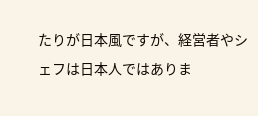たりが日本風ですが、経営者やシェフは日本人ではありま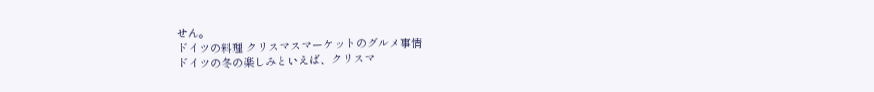せん。
ドイツの料理 クリスマスマーケットのグルメ事情
ドイツの冬の楽しみといえば、クリスマ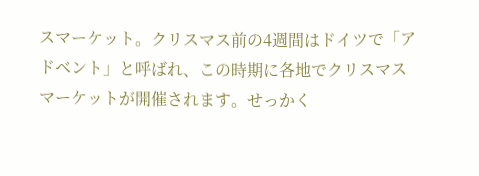スマーケット。クリスマス前の4週間はドイツで「アドベント」と呼ばれ、この時期に各地でクリスマスマーケットが開催されます。せっかく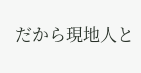だから現地人と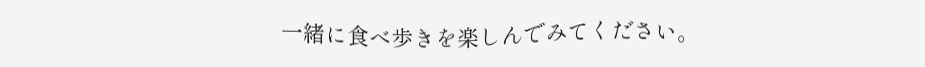一緒に食べ歩きを楽しんでみてください。